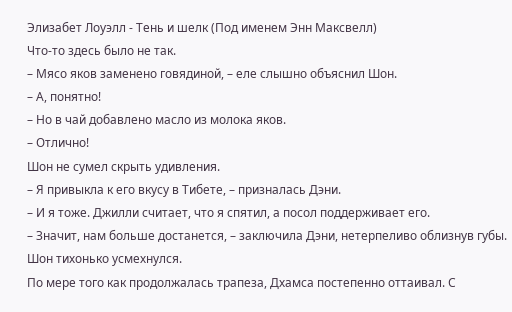Элизабет Лоуэлл - Тень и шелк (Под именем Энн Максвелл)
Что-то здесь было не так.
– Мясо яков заменено говядиной, – еле слышно объяснил Шон.
– А, понятно!
– Но в чай добавлено масло из молока яков.
– Отлично!
Шон не сумел скрыть удивления.
– Я привыкла к его вкусу в Тибете, – призналась Дэни.
– И я тоже. Джилли считает, что я спятил, а посол поддерживает его.
– Значит, нам больше достанется, – заключила Дэни, нетерпеливо облизнув губы.
Шон тихонько усмехнулся.
По мере того как продолжалась трапеза, Дхамса постепенно оттаивал. С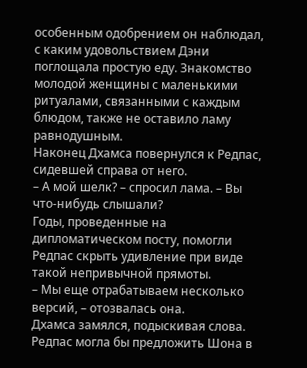особенным одобрением он наблюдал, с каким удовольствием Дэни поглощала простую еду. Знакомство молодой женщины с маленькими ритуалами, связанными с каждым блюдом, также не оставило ламу равнодушным.
Наконец Дхамса повернулся к Редпас, сидевшей справа от него.
– А мой шелк? – спросил лама. – Вы что-нибудь слышали?
Годы, проведенные на дипломатическом посту, помогли Редпас скрыть удивление при виде такой непривычной прямоты.
– Мы еще отрабатываем несколько версий, – отозвалась она.
Дхамса замялся, подыскивая слова.
Редпас могла бы предложить Шона в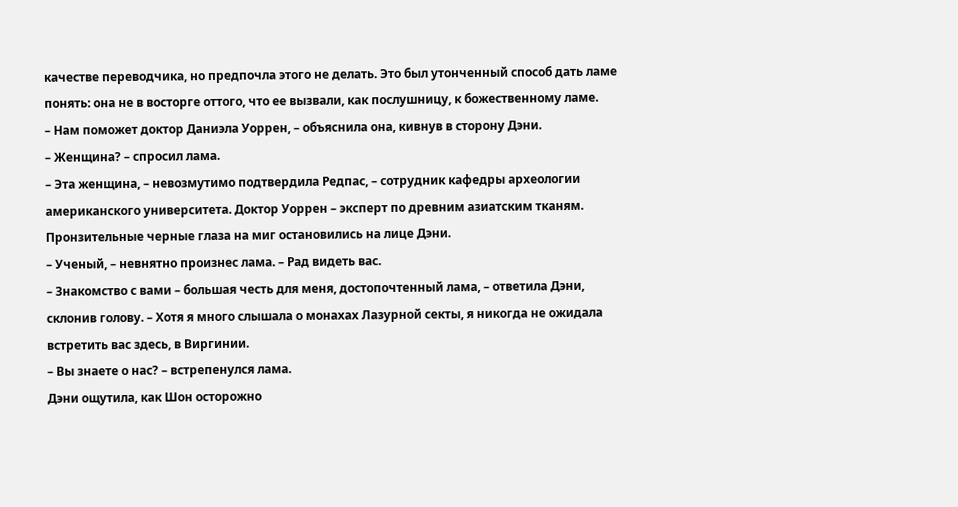качестве переводчика, но предпочла этого не делать. Это был утонченный способ дать ламе понять: она не в восторге оттого, что ее вызвали, как послушницу, к божественному ламе.
– Нам поможет доктор Даниэла Уоррен, – объяснила она, кивнув в сторону Дэни.
– Женщина? – спросил лама.
– Эта женщина, – невозмутимо подтвердила Редпас, – сотрудник кафедры археологии американского университета. Доктор Уоррен – эксперт по древним азиатским тканям.
Пронзительные черные глаза на миг остановились на лице Дэни.
– Ученый, – невнятно произнес лама. – Рад видеть вас.
– Знакомство с вами – большая честь для меня, достопочтенный лама, – ответила Дэни, склонив голову. – Хотя я много слышала о монахах Лазурной секты, я никогда не ожидала встретить вас здесь, в Виргинии.
– Вы знаете о нас? – встрепенулся лама.
Дэни ощутила, как Шон осторожно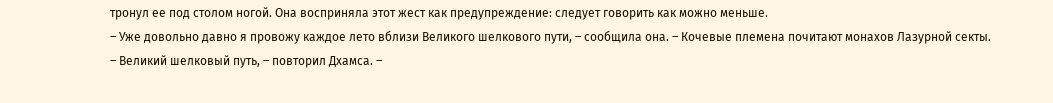тронул ее под столом ногой. Она восприняла этот жест как предупреждение: следует говорить как можно меньше.
– Уже довольно давно я провожу каждое лето вблизи Великого шелкового пути, – сообщила она. – Кочевые племена почитают монахов Лазурной секты.
– Великий шелковый путь, – повторил Дхамса. –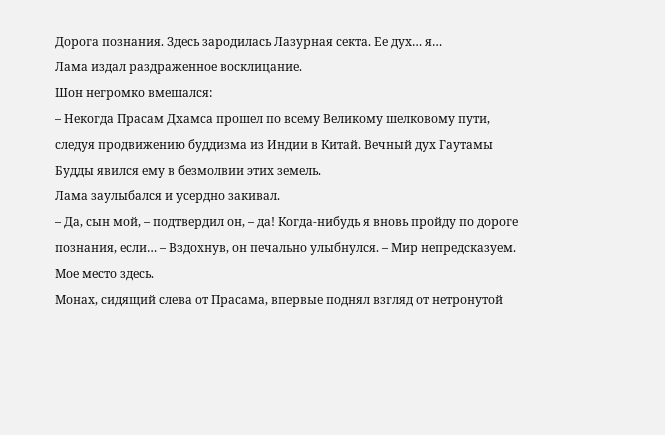Дорога познания. Здесь зародилась Лазурная секта. Ее дух… я…
Лама издал раздраженное восклицание.
Шон негромко вмешался:
– Некогда Прасам Дхамса прошел по всему Великому шелковому пути, следуя продвижению буддизма из Индии в Китай. Вечный дух Гаутамы Будды явился ему в безмолвии этих земель.
Лама заулыбался и усердно закивал.
– Да, сын мой, – подтвердил он, – да! Когда-нибудь я вновь пройду по дороге познания, если… – Вздохнув, он печально улыбнулся. – Мир непредсказуем. Мое место здесь.
Монах, сидящий слева от Прасама, впервые поднял взгляд от нетронутой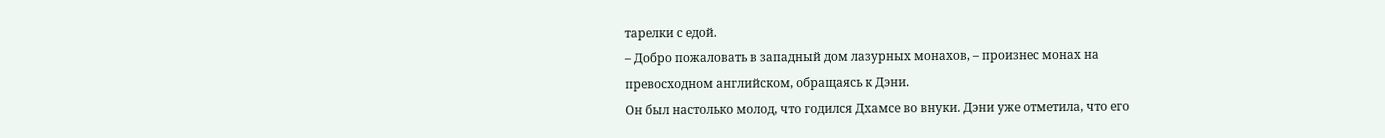тарелки с едой.
– Добро пожаловать в западный дом лазурных монахов, – произнес монах на превосходном английском, обращаясь к Дэни.
Он был настолько молод, что годился Дхамсе во внуки. Дэни уже отметила, что его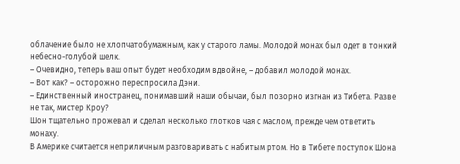облачение было не хлопчатобумажным, как у старого ламы. Молодой монах был одет в тонкий небесно-голубой шелк.
– Очевидно, теперь ваш опыт будет необходим вдвойне, – добавил молодой монах.
– Вот как? – осторожно переспросила Дэни.
– Единственный иностранец, понимавший наши обычаи, был позорно изгнан из Тибета. Разве не так, мистер Кроу?
Шон тщательно прожевал и сделал несколько глотков чая с маслом, прежде чем ответить монаху.
В Америке считается неприличным разговаривать с набитым ртом. Но в Тибете поступок Шона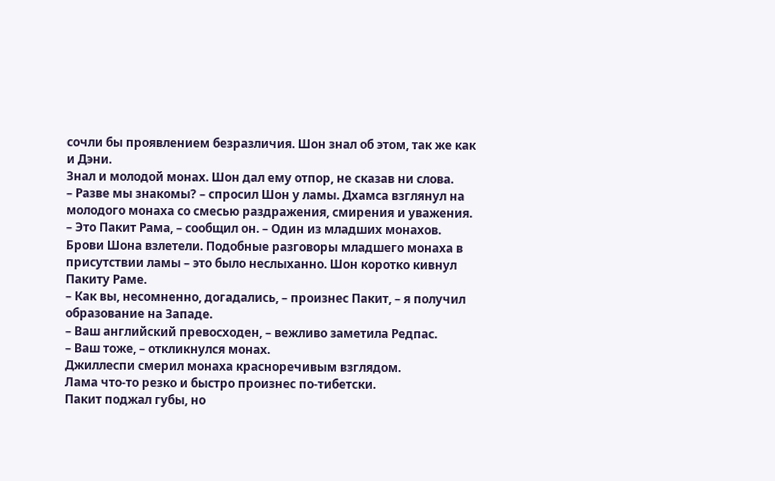сочли бы проявлением безразличия. Шон знал об этом, так же как и Дэни.
Знал и молодой монах. Шон дал ему отпор, не сказав ни слова.
– Разве мы знакомы? – спросил Шон у ламы. Дхамса взглянул на молодого монаха со смесью раздражения, смирения и уважения.
– Это Пакит Рама, – сообщил он. – Один из младших монахов.
Брови Шона взлетели. Подобные разговоры младшего монаха в присутствии ламы – это было неслыханно. Шон коротко кивнул Пакиту Раме.
– Как вы, несомненно, догадались, – произнес Пакит, – я получил образование на Западе.
– Ваш английский превосходен, – вежливо заметила Редпас.
– Ваш тоже, – откликнулся монах.
Джиллеспи смерил монаха красноречивым взглядом.
Лама что-то резко и быстро произнес по-тибетски.
Пакит поджал губы, но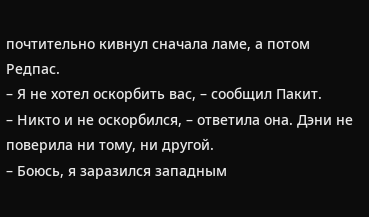почтительно кивнул сначала ламе, а потом Редпас.
– Я не хотел оскорбить вас, – сообщил Пакит.
– Никто и не оскорбился, – ответила она. Дэни не поверила ни тому, ни другой.
– Боюсь, я заразился западным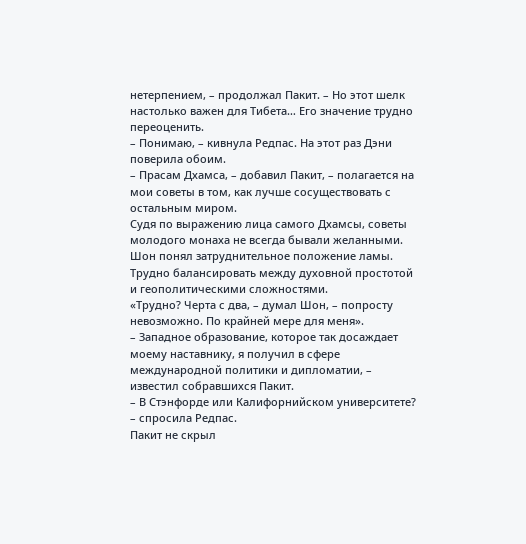нетерпением, – продолжал Пакит. – Но этот шелк настолько важен для Тибета… Его значение трудно переоценить.
– Понимаю, – кивнула Редпас. На этот раз Дэни поверила обоим.
– Прасам Дхамса, – добавил Пакит, – полагается на мои советы в том, как лучше сосуществовать с остальным миром.
Судя по выражению лица самого Дхамсы, советы молодого монаха не всегда бывали желанными.
Шон понял затруднительное положение ламы. Трудно балансировать между духовной простотой и геополитическими сложностями.
«Трудно? Черта с два, – думал Шон, – попросту невозможно. По крайней мере для меня».
– Западное образование, которое так досаждает моему наставнику, я получил в сфере международной политики и дипломатии, – известил собравшихся Пакит.
– В Стэнфорде или Калифорнийском университете? – спросила Редпас.
Пакит не скрыл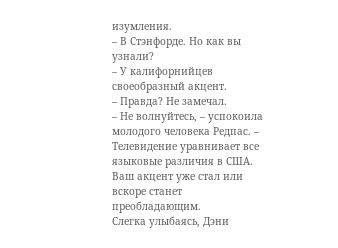изумления.
– В Стэнфорде. Но как вы узнали?
– У калифорнийцев своеобразный акцент.
– Правда? Не замечал.
– Не волнуйтесь, – успокоила молодого человека Редпас. – Телевидение уравнивает все языковые различия в США. Ваш акцент уже стал или вскоре станет преобладающим.
Слегка улыбаясь, Дэни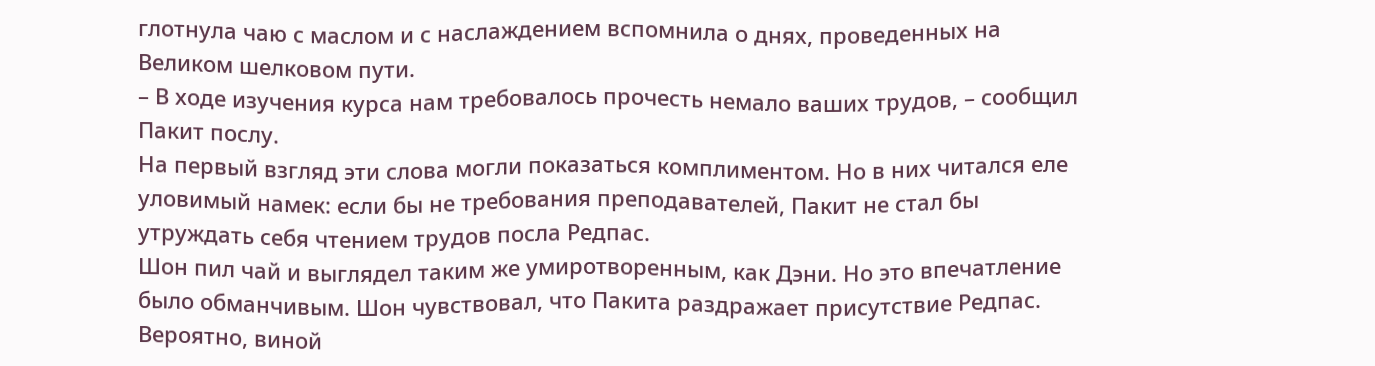глотнула чаю с маслом и с наслаждением вспомнила о днях, проведенных на Великом шелковом пути.
– В ходе изучения курса нам требовалось прочесть немало ваших трудов, – сообщил Пакит послу.
На первый взгляд эти слова могли показаться комплиментом. Но в них читался еле уловимый намек: если бы не требования преподавателей, Пакит не стал бы утруждать себя чтением трудов посла Редпас.
Шон пил чай и выглядел таким же умиротворенным, как Дэни. Но это впечатление было обманчивым. Шон чувствовал, что Пакита раздражает присутствие Редпас.
Вероятно, виной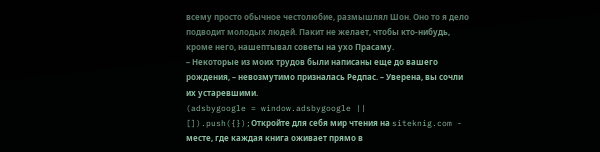всему просто обычное честолюбие, размышлял Шон. Оно то я дело подводит молодых людей. Пакит не желает, чтобы кто-нибудь, кроме него, нашептывал советы на ухо Прасаму.
– Некоторые из моих трудов были написаны еще до вашего рождения, – невозмутимо призналась Редпас. – Уверена, вы сочли их устаревшими.
(adsbygoogle = window.adsbygoogle || []).push({});Откройте для себя мир чтения на siteknig.com - месте, где каждая книга оживает прямо в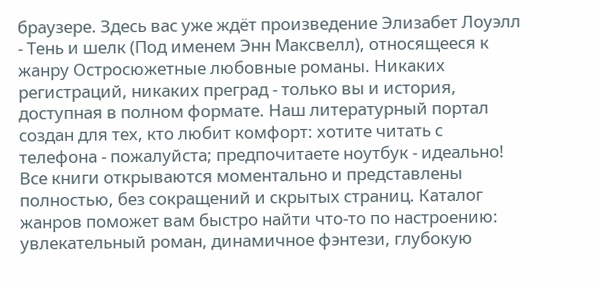браузере. Здесь вас уже ждёт произведение Элизабет Лоуэлл - Тень и шелк (Под именем Энн Максвелл), относящееся к жанру Остросюжетные любовные романы. Никаких регистраций, никаких преград - только вы и история, доступная в полном формате. Наш литературный портал создан для тех, кто любит комфорт: хотите читать с телефона - пожалуйста; предпочитаете ноутбук - идеально! Все книги открываются моментально и представлены полностью, без сокращений и скрытых страниц. Каталог жанров поможет вам быстро найти что-то по настроению: увлекательный роман, динамичное фэнтези, глубокую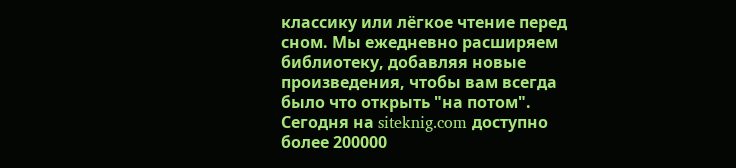классику или лёгкое чтение перед сном. Мы ежедневно расширяем библиотеку, добавляя новые произведения, чтобы вам всегда было что открыть "на потом". Сегодня на siteknig.com доступно более 200000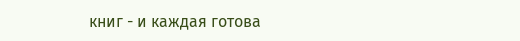книг - и каждая готова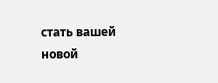стать вашей новой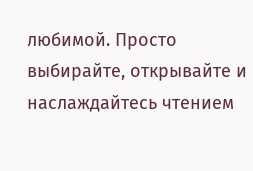любимой. Просто выбирайте, открывайте и наслаждайтесь чтением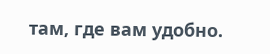там, где вам удобно.